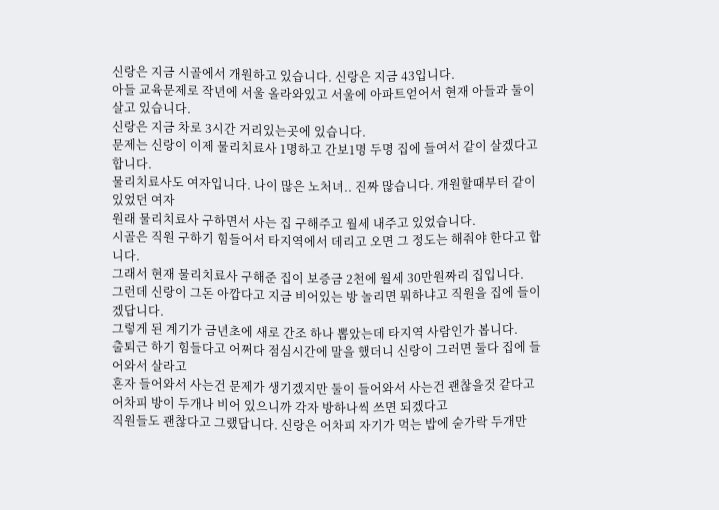신랑은 지금 시골에서 개원하고 있습니다. 신랑은 지금 43입니다.
아들 교육문제로 작년에 서울 올라와있고 서울에 아파트얻어서 현재 아들과 둘이 살고 있습니다.
신랑은 지금 차로 3시간 거리있는곳에 있습니다.
문제는 신랑이 이제 물리치료사 1명하고 간보1명 두명 집에 들여서 같이 살겠다고 합니다.
물리치료사도 여자입니다. 나이 많은 노처녀.. 진짜 많습니다. 개원할때부터 같이 있었던 여자
원래 물리치료사 구하면서 사는 집 구해주고 월세 내주고 있었습니다.
시골은 직원 구하기 힘들어서 타지역에서 데리고 오면 그 정도는 해줘야 한다고 합니다.
그래서 현재 물리치료사 구해준 집이 보증금 2천에 월세 30만원짜리 집입니다.
그런데 신랑이 그돈 아깝다고 지금 비어있는 방 놀리면 뭐하냐고 직원을 집에 들이겠답니다.
그렇게 된 계기가 금년초에 새로 간조 하나 뽑았는데 타지역 사람인가 봅니다.
출퇴근 하기 힘들다고 어쩌다 점심시간에 말을 했더니 신랑이 그러면 둘다 집에 들어와서 살라고
혼자 들어와서 사는건 문제가 생기겠지만 둘이 들어와서 사는건 괜찮을것 같다고
어차피 방이 두개나 비어 있으니까 각자 방하나씩 쓰면 되겠다고
직원들도 괜찮다고 그랬답니다. 신랑은 어차피 자기가 먹는 밥에 숟가락 두개만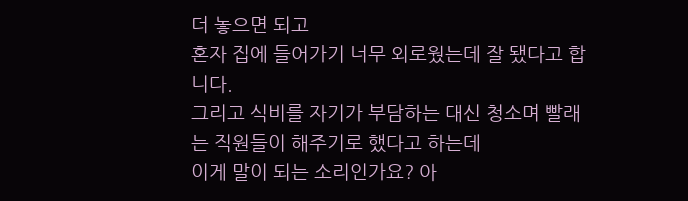더 놓으면 되고
혼자 집에 들어가기 너무 외로웠는데 잘 됐다고 합니다.
그리고 식비를 자기가 부담하는 대신 청소며 빨래는 직원들이 해주기로 했다고 하는데
이게 말이 되는 소리인가요? 아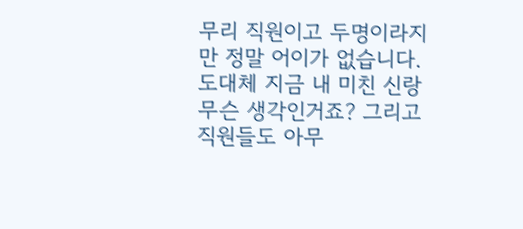무리 직원이고 두명이라지만 정말 어이가 없습니다.
도대체 지금 내 미친 신랑 무슨 생각인거죠? 그리고 직원들도 아무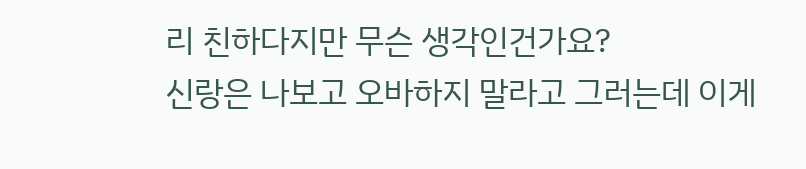리 친하다지만 무슨 생각인건가요?
신랑은 나보고 오바하지 말라고 그러는데 이게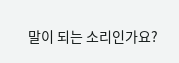말이 되는 소리인가요?